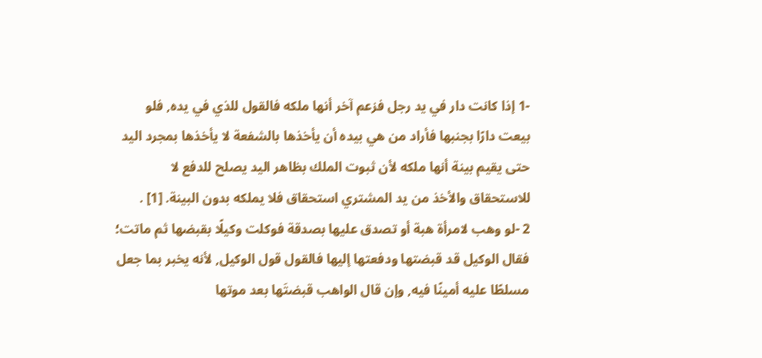-1 إذا كانت دار في يد رجل فزعم آخر أنها ملكه فالقول للذي في يده, فلو بيعت دارًا بجنبها فأراد من هي بيده أن يأخذها بالشفعة لا يأخذها بمجرد اليد حتى يقيم بينة أنها ملكه لأن ثبوت الملك بظاهر اليد يصلح للدفع لا للاستحقاق والأخذ من يد المشتري استحقاق فلا يملكه بدون البينة. [1] .
2 -لو وهب لامرأة هبة أو تصدق عليها بصدقة فوكلت وكيلًا بقبضها ثم ماتت؛ فقال الوكيل قد قبضتها ودفعتها إليها فالقول قول الوكيل, لأنه يخبر بما جعل مسلطًا عليه أمينًا فيه, وإن قال الواهب قبضتَها بعد موتها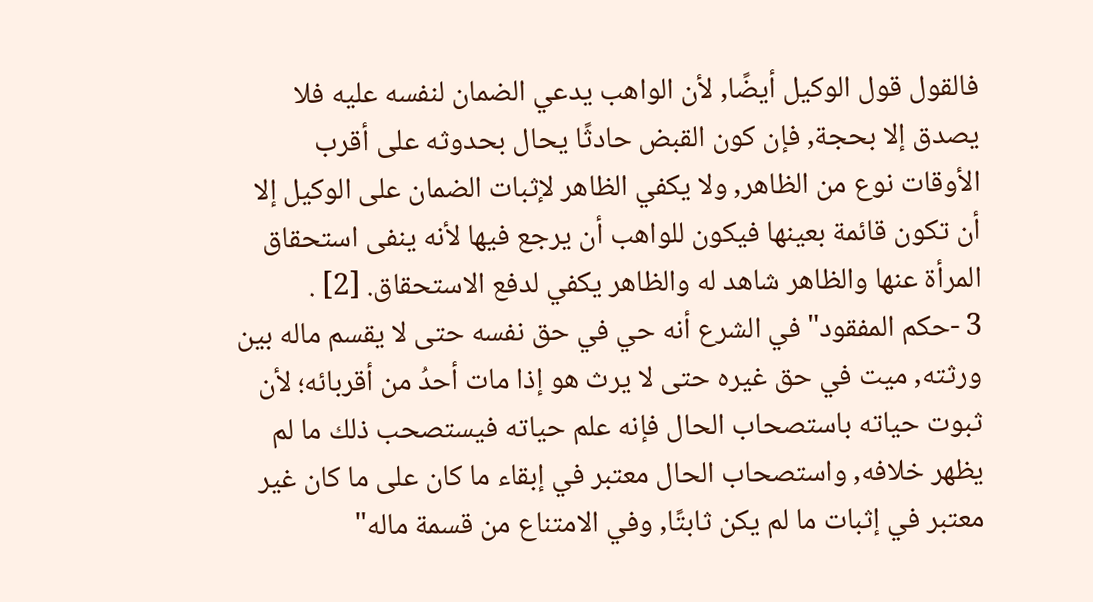فالقول قول الوكيل أيضًا, لأن الواهب يدعي الضمان لنفسه عليه فلا يصدق إلا بحجة, فإن كون القبض حادثًا يحال بحدوثه على أقرب الأوقات نوع من الظاهر, ولا يكفي الظاهر لإثبات الضمان على الوكيل إلا أن تكون قائمة بعينها فيكون للواهب أن يرجع فيها لأنه ينفى استحقاق المرأة عنها والظاهر شاهد له والظاهر يكفي لدفع الاستحقاق. [2] .
3 -حكم المفقود"في الشرع أنه حي في حق نفسه حتى لا يقسم ماله بين ورثته, ميت في حق غيره حتى لا يرث هو إذا مات أحدُ من أقربائه؛ لأن ثبوت حياته باستصحاب الحال فإنه علم حياته فيستصحب ذلك ما لم يظهر خلافه, واستصحاب الحال معتبر في إبقاء ما كان على ما كان غير معتبر في إثبات ما لم يكن ثابتًا, وفي الامتناع من قسمة ماله"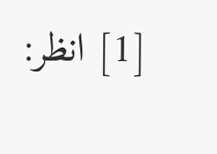[1] انظر: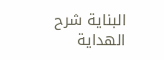البناية شرح الهداية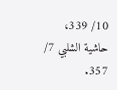10/ 339، حاشية الشلبي 7/ 357.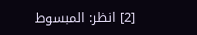[2] انظر: المبسوط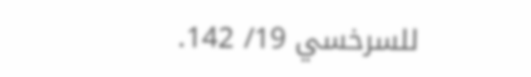للسرخسي 19/ 142.